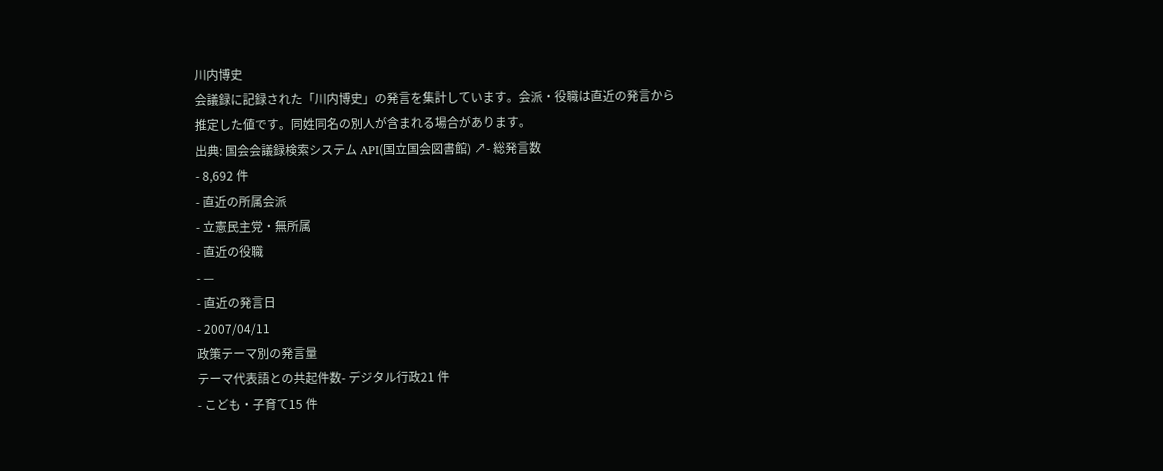川内博史
会議録に記録された「川内博史」の発言を集計しています。会派・役職は直近の発言から推定した値です。同姓同名の別人が含まれる場合があります。
出典: 国会会議録検索システム API(国立国会図書館) ↗- 総発言数
- 8,692 件
- 直近の所属会派
- 立憲民主党・無所属
- 直近の役職
- —
- 直近の発言日
- 2007/04/11
政策テーマ別の発言量
テーマ代表語との共起件数- デジタル行政21 件
- こども・子育て15 件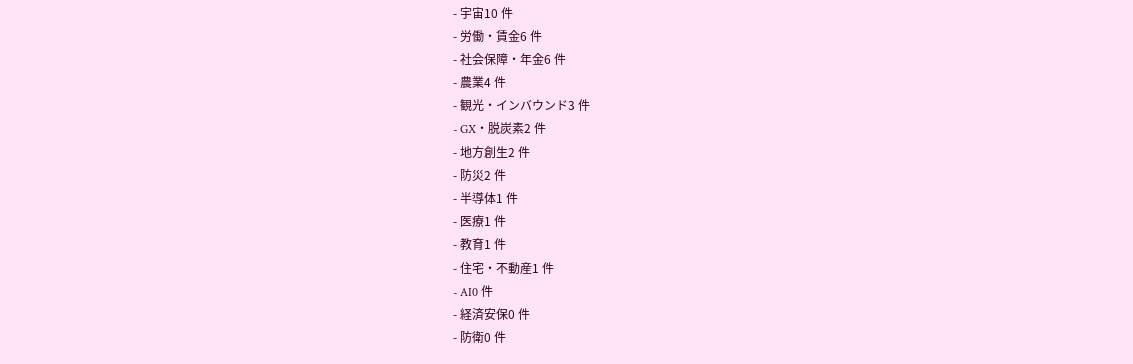- 宇宙10 件
- 労働・賃金6 件
- 社会保障・年金6 件
- 農業4 件
- 観光・インバウンド3 件
- GX・脱炭素2 件
- 地方創生2 件
- 防災2 件
- 半導体1 件
- 医療1 件
- 教育1 件
- 住宅・不動産1 件
- AI0 件
- 経済安保0 件
- 防衛0 件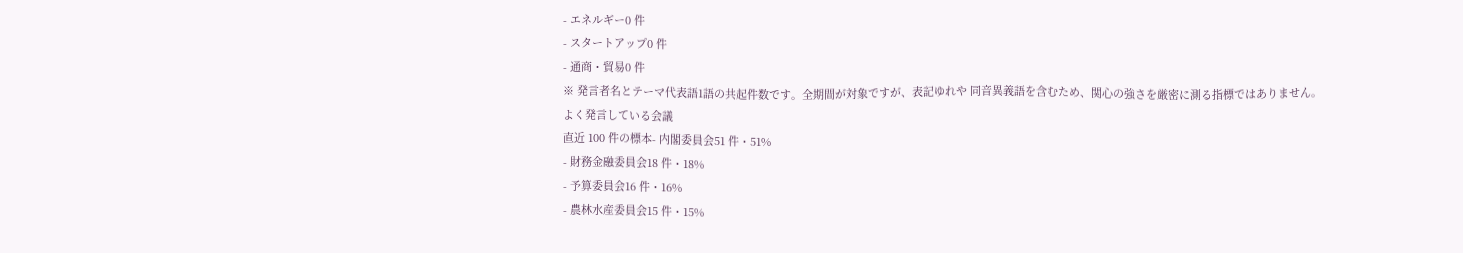- エネルギー0 件
- スタートアップ0 件
- 通商・貿易0 件
※ 発言者名とテーマ代表語1語の共起件数です。全期間が対象ですが、表記ゆれや 同音異義語を含むため、関心の強さを厳密に測る指標ではありません。
よく発言している会議
直近 100 件の標本- 内閣委員会51 件・51%
- 財務金融委員会18 件・18%
- 予算委員会16 件・16%
- 農林水産委員会15 件・15%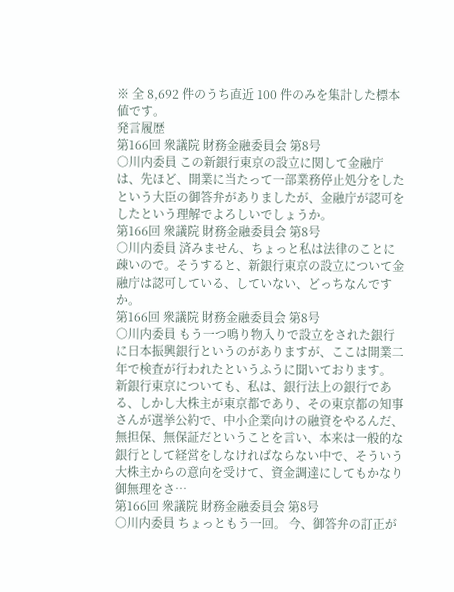※ 全 8,692 件のうち直近 100 件のみを集計した標本値です。
発言履歴
第166回 衆議院 財務金融委員会 第8号
○川内委員 この新銀行東京の設立に関して金融庁は、先ほど、開業に当たって一部業務停止処分をしたという大臣の御答弁がありましたが、金融庁が認可をしたという理解でよろしいでしょうか。
第166回 衆議院 財務金融委員会 第8号
○川内委員 済みません、ちょっと私は法律のことに疎いので。そうすると、新銀行東京の設立について金融庁は認可している、していない、どっちなんですか。
第166回 衆議院 財務金融委員会 第8号
○川内委員 もう一つ鳴り物入りで設立をされた銀行に日本振興銀行というのがありますが、ここは開業二年で検査が行われたというふうに聞いております。 新銀行東京についても、私は、銀行法上の銀行である、しかし大株主が東京都であり、その東京都の知事さんが選挙公約で、中小企業向けの融資をやるんだ、無担保、無保証だということを言い、本来は一般的な銀行として経営をしなければならない中で、そういう大株主からの意向を受けて、資金調達にしてもかなり御無理をさ…
第166回 衆議院 財務金融委員会 第8号
○川内委員 ちょっともう一回。 今、御答弁の訂正が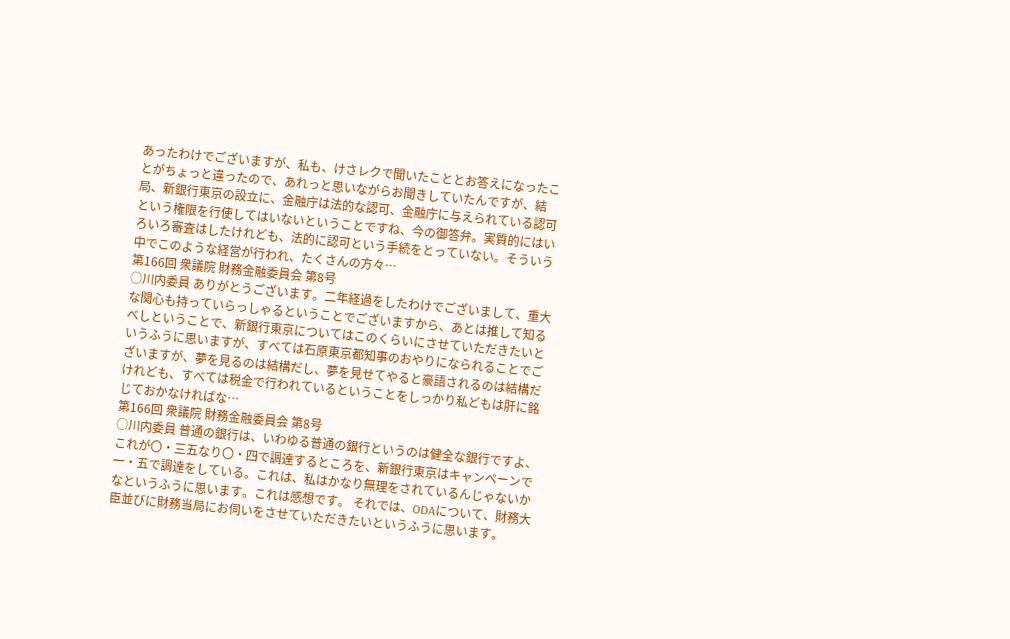あったわけでございますが、私も、けさレクで聞いたこととお答えになったことがちょっと違ったので、あれっと思いながらお聞きしていたんですが、結局、新銀行東京の設立に、金融庁は法的な認可、金融庁に与えられている認可という権限を行使してはいないということですね、今の御答弁。実質的にはいろいろ審査はしたけれども、法的に認可という手続をとっていない。そういう中でこのような経営が行われ、たくさんの方々…
第166回 衆議院 財務金融委員会 第8号
○川内委員 ありがとうございます。二年経過をしたわけでございまして、重大な関心も持っていらっしゃるということでございますから、あとは推して知るべしということで、新銀行東京についてはこのくらいにさせていただきたいというふうに思いますが、すべては石原東京都知事のおやりになられることでございますが、夢を見るのは結構だし、夢を見せてやると豪語されるのは結構だけれども、すべては税金で行われているということをしっかり私どもは肝に銘じておかなければな…
第166回 衆議院 財務金融委員会 第8号
○川内委員 普通の銀行は、いわゆる普通の銀行というのは健全な銀行ですよ、これが〇・三五なり〇・四で調達するところを、新銀行東京はキャンペーンで一・五で調達をしている。これは、私はかなり無理をされているんじゃないかなというふうに思います。これは感想です。 それでは、ODAについて、財務大臣並びに財務当局にお伺いをさせていただきたいというふうに思います。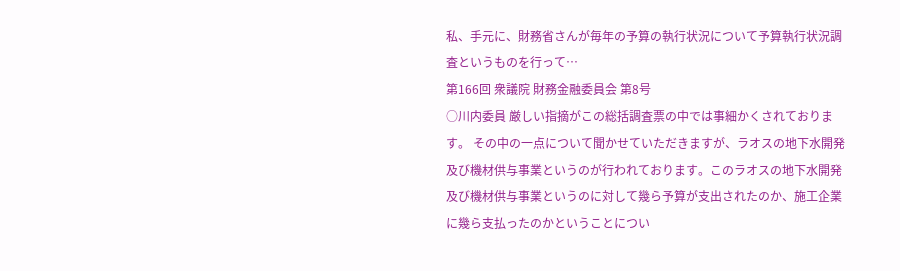私、手元に、財務省さんが毎年の予算の執行状況について予算執行状況調査というものを行って…
第166回 衆議院 財務金融委員会 第8号
○川内委員 厳しい指摘がこの総括調査票の中では事細かくされております。 その中の一点について聞かせていただきますが、ラオスの地下水開発及び機材供与事業というのが行われております。このラオスの地下水開発及び機材供与事業というのに対して幾ら予算が支出されたのか、施工企業に幾ら支払ったのかということについ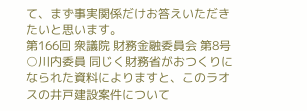て、まず事実関係だけお答えいただきたいと思います。
第166回 衆議院 財務金融委員会 第8号
○川内委員 同じく財務省がおつくりになられた資料によりますと、このラオスの井戸建設案件について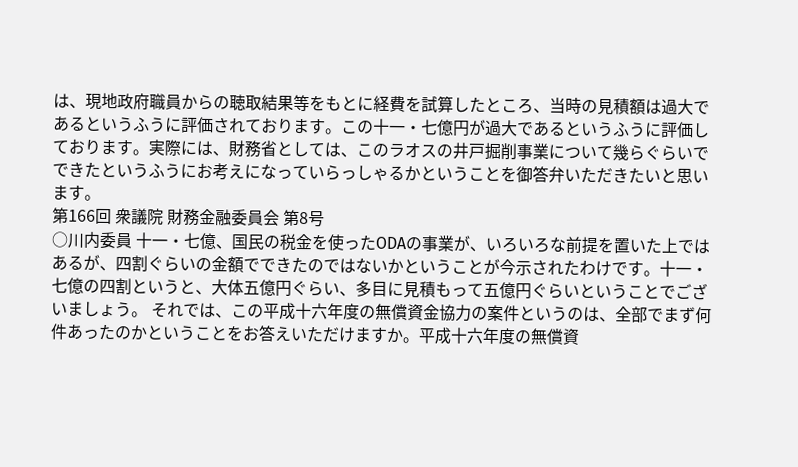は、現地政府職員からの聴取結果等をもとに経費を試算したところ、当時の見積額は過大であるというふうに評価されております。この十一・七億円が過大であるというふうに評価しております。実際には、財務省としては、このラオスの井戸掘削事業について幾らぐらいでできたというふうにお考えになっていらっしゃるかということを御答弁いただきたいと思います。
第166回 衆議院 財務金融委員会 第8号
○川内委員 十一・七億、国民の税金を使ったODAの事業が、いろいろな前提を置いた上ではあるが、四割ぐらいの金額でできたのではないかということが今示されたわけです。十一・七億の四割というと、大体五億円ぐらい、多目に見積もって五億円ぐらいということでございましょう。 それでは、この平成十六年度の無償資金協力の案件というのは、全部でまず何件あったのかということをお答えいただけますか。平成十六年度の無償資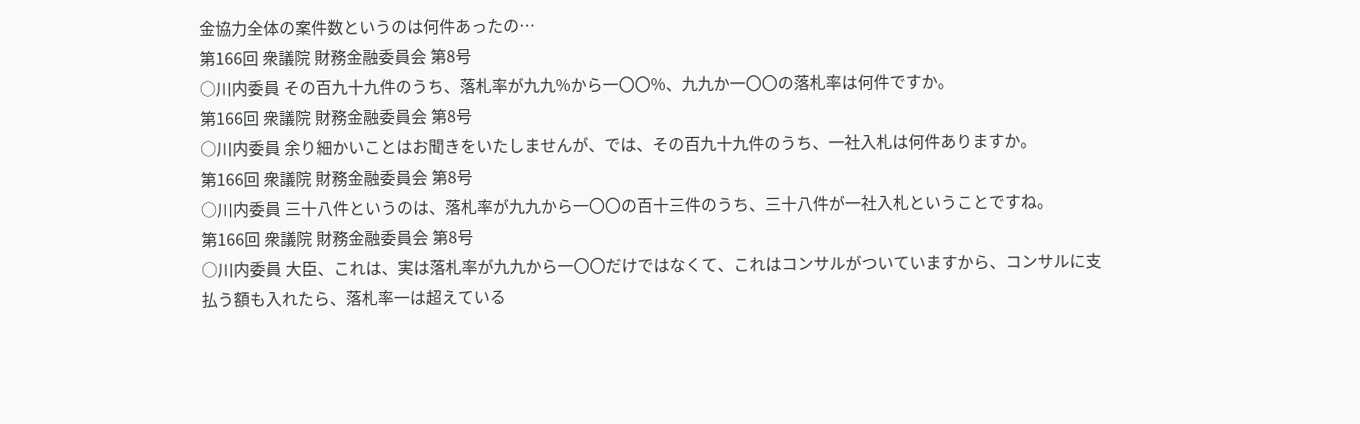金協力全体の案件数というのは何件あったの…
第166回 衆議院 財務金融委員会 第8号
○川内委員 その百九十九件のうち、落札率が九九%から一〇〇%、九九か一〇〇の落札率は何件ですか。
第166回 衆議院 財務金融委員会 第8号
○川内委員 余り細かいことはお聞きをいたしませんが、では、その百九十九件のうち、一社入札は何件ありますか。
第166回 衆議院 財務金融委員会 第8号
○川内委員 三十八件というのは、落札率が九九から一〇〇の百十三件のうち、三十八件が一社入札ということですね。
第166回 衆議院 財務金融委員会 第8号
○川内委員 大臣、これは、実は落札率が九九から一〇〇だけではなくて、これはコンサルがついていますから、コンサルに支払う額も入れたら、落札率一は超えている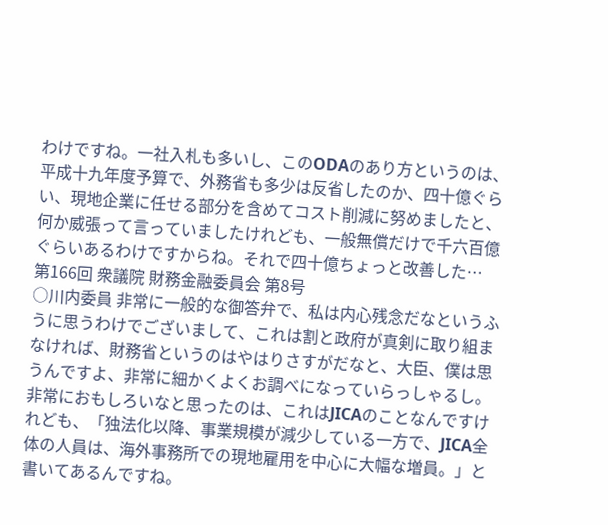わけですね。一社入札も多いし、このODAのあり方というのは、平成十九年度予算で、外務省も多少は反省したのか、四十億ぐらい、現地企業に任せる部分を含めてコスト削減に努めましたと、何か威張って言っていましたけれども、一般無償だけで千六百億ぐらいあるわけですからね。それで四十億ちょっと改善した…
第166回 衆議院 財務金融委員会 第8号
○川内委員 非常に一般的な御答弁で、私は内心残念だなというふうに思うわけでございまして、これは割と政府が真剣に取り組まなければ、財務省というのはやはりさすがだなと、大臣、僕は思うんですよ、非常に細かくよくお調べになっていらっしゃるし。非常におもしろいなと思ったのは、これはJICAのことなんですけれども、「独法化以降、事業規模が減少している一方で、JICA全体の人員は、海外事務所での現地雇用を中心に大幅な増員。」と書いてあるんですね。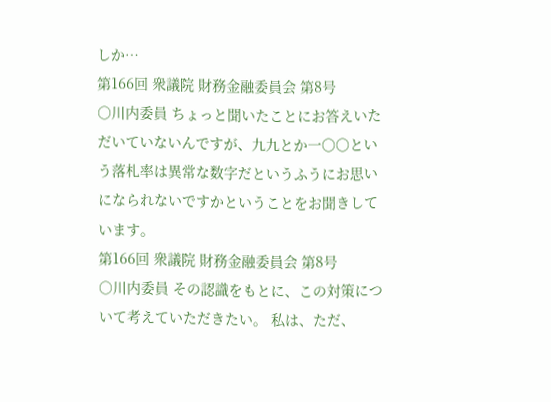しか…
第166回 衆議院 財務金融委員会 第8号
○川内委員 ちょっと聞いたことにお答えいただいていないんですが、九九とか一〇〇という落札率は異常な数字だというふうにお思いになられないですかということをお聞きしています。
第166回 衆議院 財務金融委員会 第8号
○川内委員 その認識をもとに、この対策について考えていただきたい。 私は、ただ、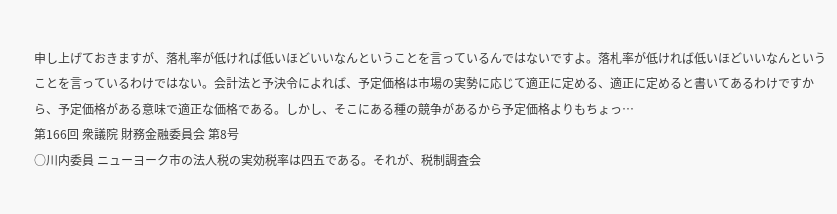申し上げておきますが、落札率が低ければ低いほどいいなんということを言っているんではないですよ。落札率が低ければ低いほどいいなんということを言っているわけではない。会計法と予決令によれば、予定価格は市場の実勢に応じて適正に定める、適正に定めると書いてあるわけですから、予定価格がある意味で適正な価格である。しかし、そこにある種の競争があるから予定価格よりもちょっ…
第166回 衆議院 財務金融委員会 第8号
○川内委員 ニューヨーク市の法人税の実効税率は四五である。それが、税制調査会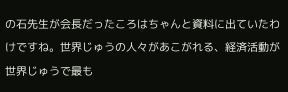の石先生が会長だったころはちゃんと資料に出ていたわけですね。世界じゅうの人々があこがれる、経済活動が世界じゅうで最も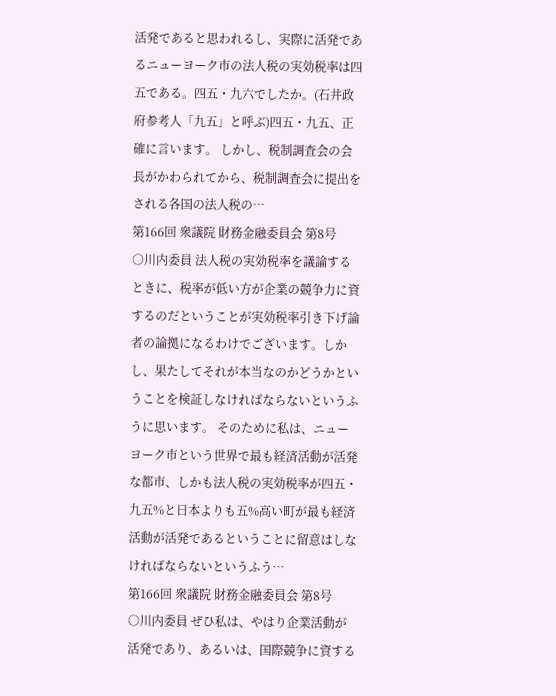活発であると思われるし、実際に活発であるニューヨーク市の法人税の実効税率は四五である。四五・九六でしたか。(石井政府参考人「九五」と呼ぶ)四五・九五、正確に言います。 しかし、税制調査会の会長がかわられてから、税制調査会に提出をされる各国の法人税の…
第166回 衆議院 財務金融委員会 第8号
○川内委員 法人税の実効税率を議論するときに、税率が低い方が企業の競争力に資するのだということが実効税率引き下げ論者の論拠になるわけでございます。しかし、果たしてそれが本当なのかどうかということを検証しなければならないというふうに思います。 そのために私は、ニューヨーク市という世界で最も経済活動が活発な都市、しかも法人税の実効税率が四五・九五%と日本よりも五%高い町が最も経済活動が活発であるということに留意はしなければならないというふう…
第166回 衆議院 財務金融委員会 第8号
○川内委員 ぜひ私は、やはり企業活動が活発であり、あるいは、国際競争に資する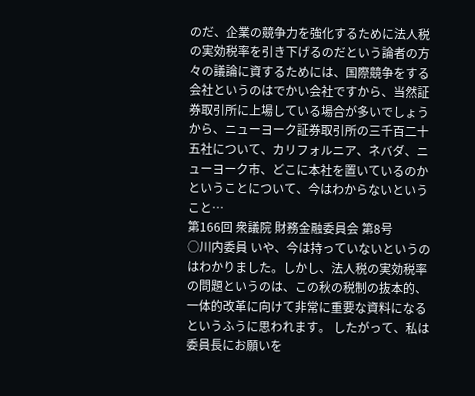のだ、企業の競争力を強化するために法人税の実効税率を引き下げるのだという論者の方々の議論に資するためには、国際競争をする会社というのはでかい会社ですから、当然証券取引所に上場している場合が多いでしょうから、ニューヨーク証券取引所の三千百二十五社について、カリフォルニア、ネバダ、ニューヨーク市、どこに本社を置いているのかということについて、今はわからないということ…
第166回 衆議院 財務金融委員会 第8号
○川内委員 いや、今は持っていないというのはわかりました。しかし、法人税の実効税率の問題というのは、この秋の税制の抜本的、一体的改革に向けて非常に重要な資料になるというふうに思われます。 したがって、私は委員長にお願いを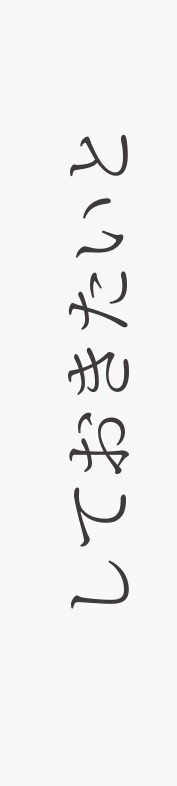しておきたいと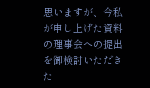思いますが、今私が申し上げた資料の理事会への提出を御検討いただきた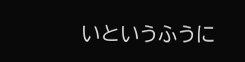いというふうに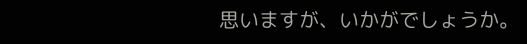思いますが、いかがでしょうか。